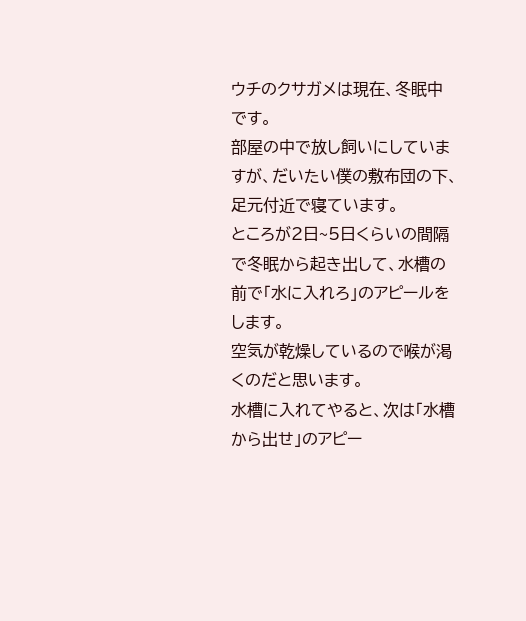ウチのクサガメは現在、冬眠中です。
部屋の中で放し飼いにしていますが、だいたい僕の敷布団の下、足元付近で寝ています。
ところが2日~5日くらいの間隔で冬眠から起き出して、水槽の前で「水に入れろ」のアピールをします。
空気が乾燥しているので喉が渇くのだと思います。
水槽に入れてやると、次は「水槽から出せ」のアピー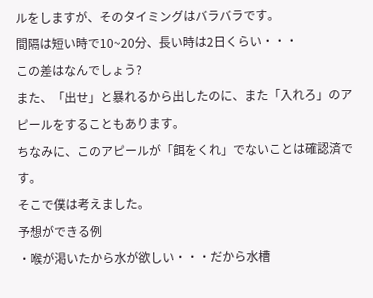ルをしますが、そのタイミングはバラバラです。
間隔は短い時で10~20分、長い時は2日くらい・・・
この差はなんでしょう?
また、「出せ」と暴れるから出したのに、また「入れろ」のアピールをすることもあります。
ちなみに、このアピールが「餌をくれ」でないことは確認済です。
そこで僕は考えました。
予想ができる例
・喉が渇いたから水が欲しい・・・だから水槽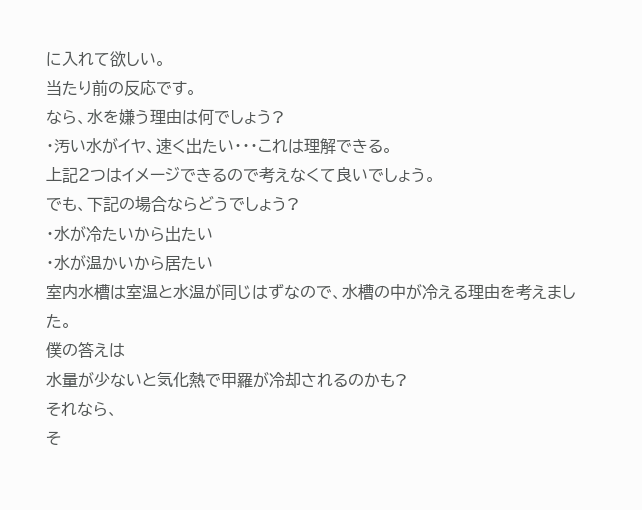に入れて欲しい。
当たり前の反応です。
なら、水を嫌う理由は何でしょう?
・汚い水がイヤ、速く出たい・・・これは理解できる。
上記2つはイメージできるので考えなくて良いでしょう。
でも、下記の場合ならどうでしょう?
・水が冷たいから出たい
・水が温かいから居たい
室内水槽は室温と水温が同じはずなので、水槽の中が冷える理由を考えました。
僕の答えは
水量が少ないと気化熱で甲羅が冷却されるのかも?
それなら、
そ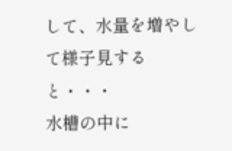して、水量を増やして様子見すると・・・
水槽の中に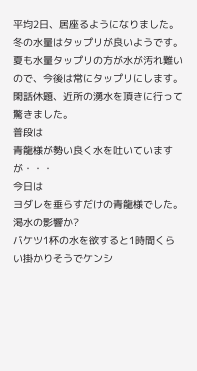平均2日、居座るようになりました。
冬の水量はタップリが良いようです。
夏も水量タップリの方が水が汚れ難いので、今後は常にタップリにします。
閑話休題、近所の湧水を頂きに行って驚きました。
普段は
青龍様が勢い良く水を吐いていますが・・・
今日は
ヨダレを垂らすだけの青龍様でした。
渇水の影響か?
バケツ1杯の水を欲すると1時間くらい掛かりそうでケンシ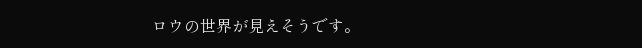ロウの世界が見えそうです。